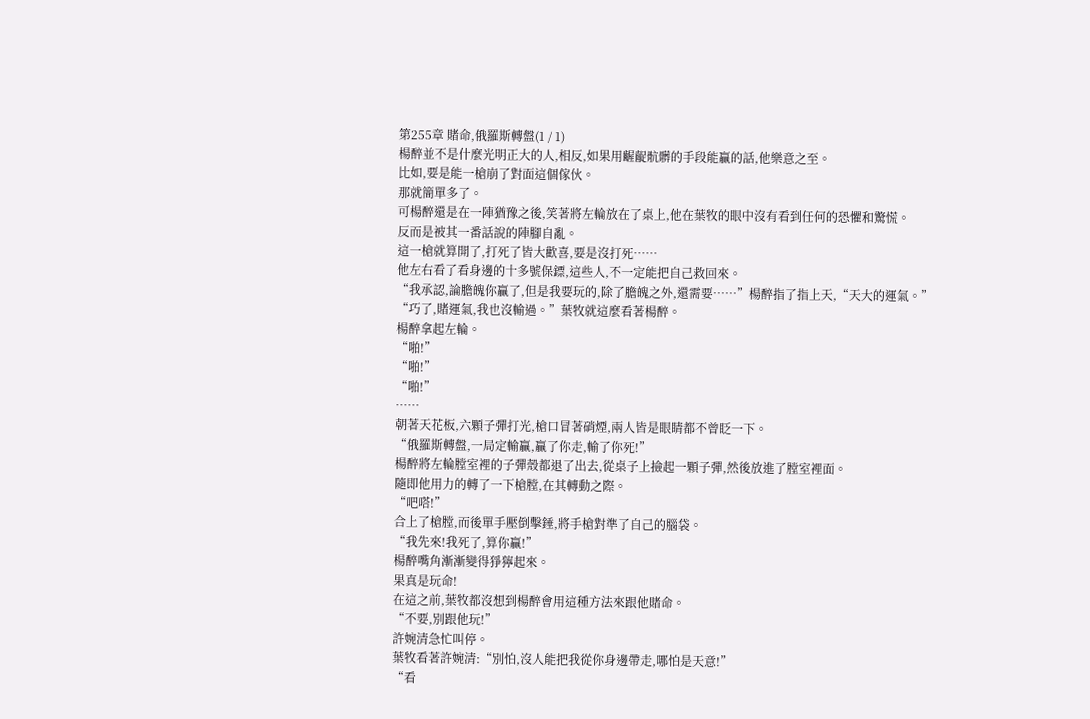第255章 賭命,俄羅斯轉盤(1 / 1)
楊醉並不是什麼光明正大的人,相反,如果用齷齪骯髒的手段能贏的話,他樂意之至。
比如,要是能一槍崩了對面這個傢伙。
那就簡單多了。
可楊醉還是在一陣猶豫之後,笑著將左輪放在了桌上,他在葉牧的眼中沒有看到任何的恐懼和驚慌。
反而是被其一番話說的陣腳自亂。
這一槍就算開了,打死了皆大歡喜,要是沒打死……
他左右看了看身邊的十多號保鏢,這些人,不一定能把自己救回來。
“我承認,論膽魄你贏了,但是我要玩的,除了膽魄之外,還需要……”楊醉指了指上天,“天大的運氣。”
“巧了,賭運氣,我也沒輸過。”葉牧就這麼看著楊醉。
楊醉拿起左輪。
“啪!”
“啪!”
“啪!”
……
朝著天花板,六顆子彈打光,槍口冒著硝煙,兩人皆是眼睛都不曾眨一下。
“俄羅斯轉盤,一局定輸贏,贏了你走,輸了你死!”
楊醉將左輪膛室裡的子彈殼都退了出去,從桌子上撿起一顆子彈,然後放進了膛室裡面。
隨即他用力的轉了一下槍膛,在其轉動之際。
“吧嗒!”
合上了槍膛,而後單手壓倒擊錘,將手槍對準了自己的腦袋。
“我先來!我死了,算你贏!”
楊醉嘴角漸漸變得猙獰起來。
果真是玩命!
在這之前,葉牧都沒想到楊醉會用這種方法來跟他賭命。
“不要,別跟他玩!”
許婉清急忙叫停。
葉牧看著許婉清:“別怕,沒人能把我從你身邊帶走,哪怕是天意!”
“看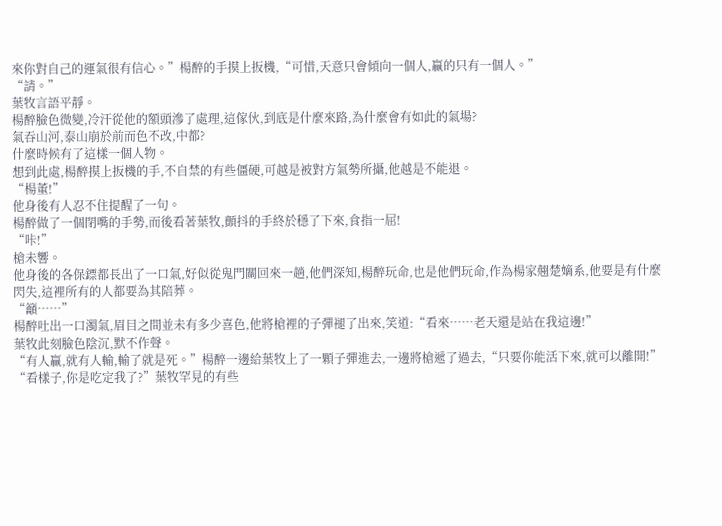來你對自己的運氣很有信心。”楊醉的手摸上扳機,“可惜,天意只會傾向一個人,贏的只有一個人。”
“請。”
葉牧言語平靜。
楊醉臉色微變,冷汗從他的額頭滲了處理,這傢伙,到底是什麼來路,為什麼會有如此的氣場?
氣吞山河,泰山崩於前而色不改,中都?
什麼時候有了這樣一個人物。
想到此處,楊醉摸上扳機的手,不自禁的有些僵硬,可越是被對方氣勢所攝,他越是不能退。
“楊董!”
他身後有人忍不住提醒了一句。
楊醉做了一個閉嘴的手勢,而後看著葉牧,顫抖的手終於穩了下來,食指一屈!
“咔!”
槍未響。
他身後的各保鏢都長出了一口氣,好似從鬼門關回來一趟,他們深知,楊醉玩命,也是他們玩命,作為楊家翹楚嫡系,他要是有什麼閃失,這裡所有的人都要為其陪葬。
“籲……”
楊醉吐出一口濁氣,眉目之間並未有多少喜色,他將槍裡的子彈褪了出來,笑道:“看來……老天還是站在我這邊!”
葉牧此刻臉色陰沉,默不作聲。
“有人贏,就有人輸,輸了就是死。”楊醉一邊給葉牧上了一顆子彈進去,一邊將槍遞了過去,“只要你能活下來,就可以離開!”
“看樣子,你是吃定我了?”葉牧罕見的有些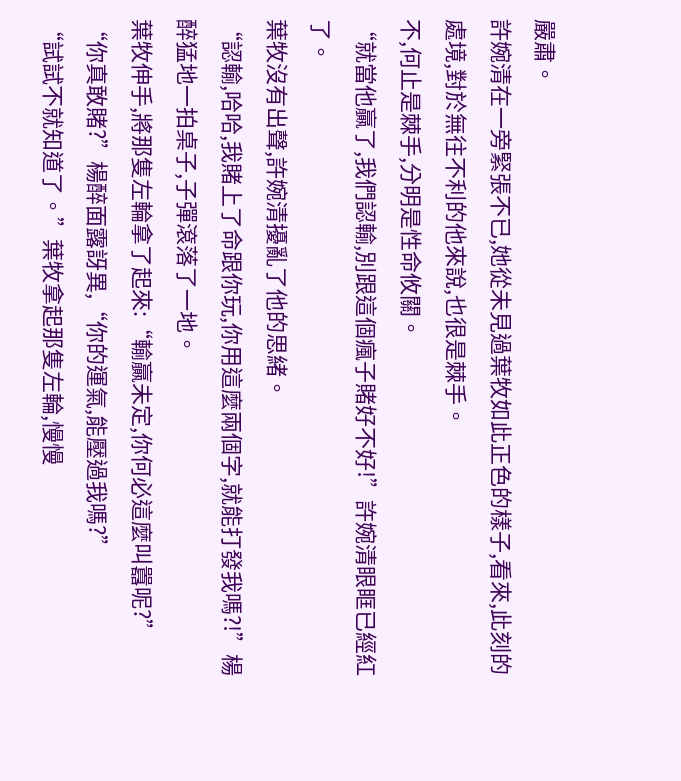嚴肅。
許婉清在一旁緊張不已,她從未見過葉牧如此正色的樣子,看來,此刻的處境,對於無往不利的他來說,也很是棘手。
不,何止是棘手,分明是性命攸關。
“就當他贏了,我們認輸,別跟這個瘋子賭好不好!”許婉清眼眶已經紅了。
葉牧沒有出聲,許婉清擾亂了他的思緒。
“認輸,哈哈,我賭上了命跟你玩,你用這麼兩個字,就能打發我嗎?!”楊醉猛地一拍桌子,子彈滾落了一地。
葉牧伸手,將那隻左輪拿了起來:“輸贏未定,你何必這麼叫囂呢?”
“你真敢賭?”楊醉面露訝異,“你的運氣,能壓過我嗎?”
“試試不就知道了。”葉牧拿起那隻左輪,慢慢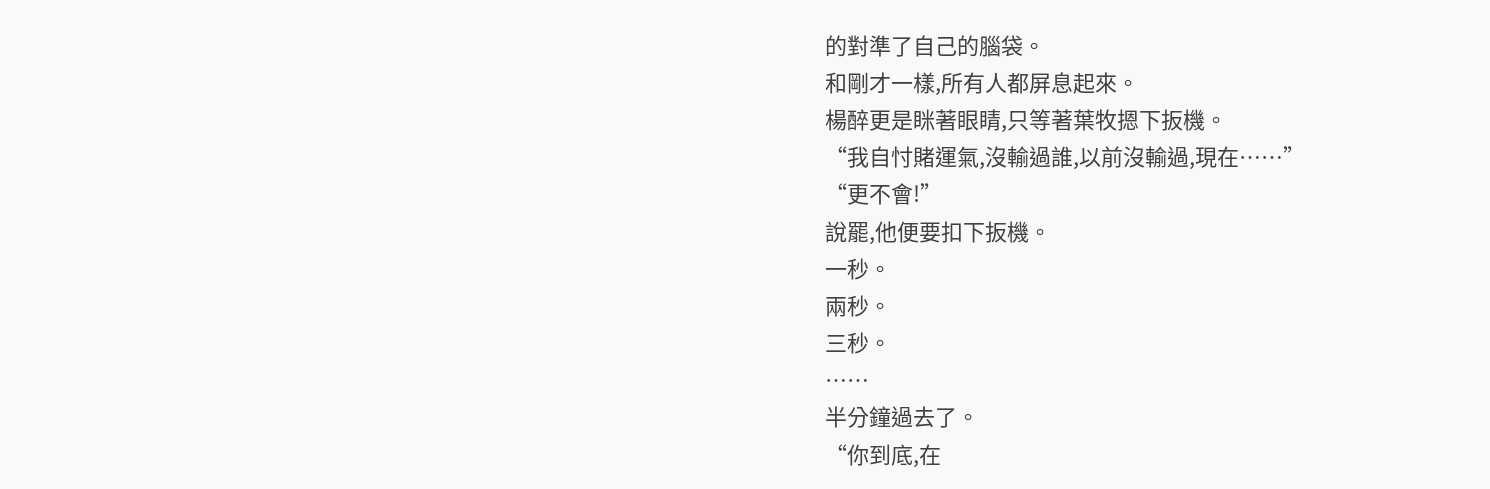的對準了自己的腦袋。
和剛才一樣,所有人都屏息起來。
楊醉更是眯著眼睛,只等著葉牧摁下扳機。
“我自忖賭運氣,沒輸過誰,以前沒輸過,現在……”
“更不會!”
說罷,他便要扣下扳機。
一秒。
兩秒。
三秒。
……
半分鐘過去了。
“你到底,在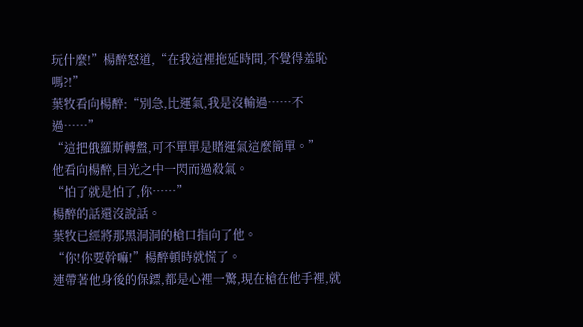玩什麼!”楊醉怒道,“在我這裡拖延時間,不覺得羞恥嗎?!”
葉牧看向楊醉:“別急,比運氣,我是沒輸過……不過……”
“這把俄羅斯轉盤,可不單單是賭運氣這麼簡單。”
他看向楊醉,目光之中一閃而過殺氣。
“怕了就是怕了,你……”
楊醉的話還沒說話。
葉牧已經將那黑洞洞的槍口指向了他。
“你!你要幹嘛!”楊醉頓時就慌了。
連帶著他身後的保鏢,都是心裡一驚,現在槍在他手裡,就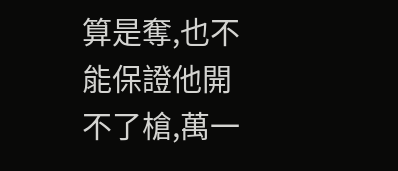算是奪,也不能保證他開不了槍,萬一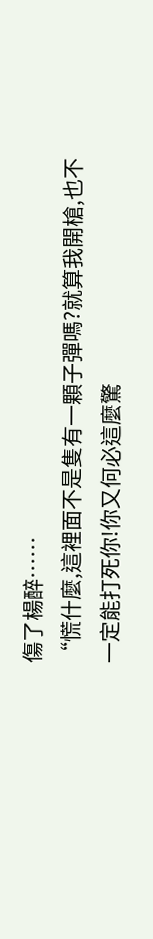傷了楊醉……
“慌什麼,這裡面不是隻有一顆子彈嗎?就算我開槍,也不一定能打死你!你又何必這麼驚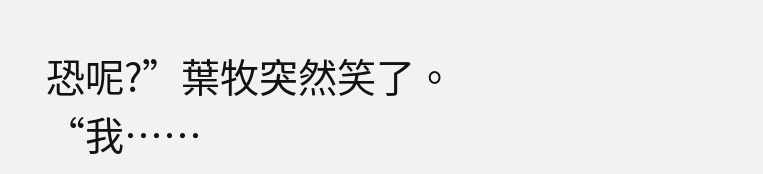恐呢?”葉牧突然笑了。
“我……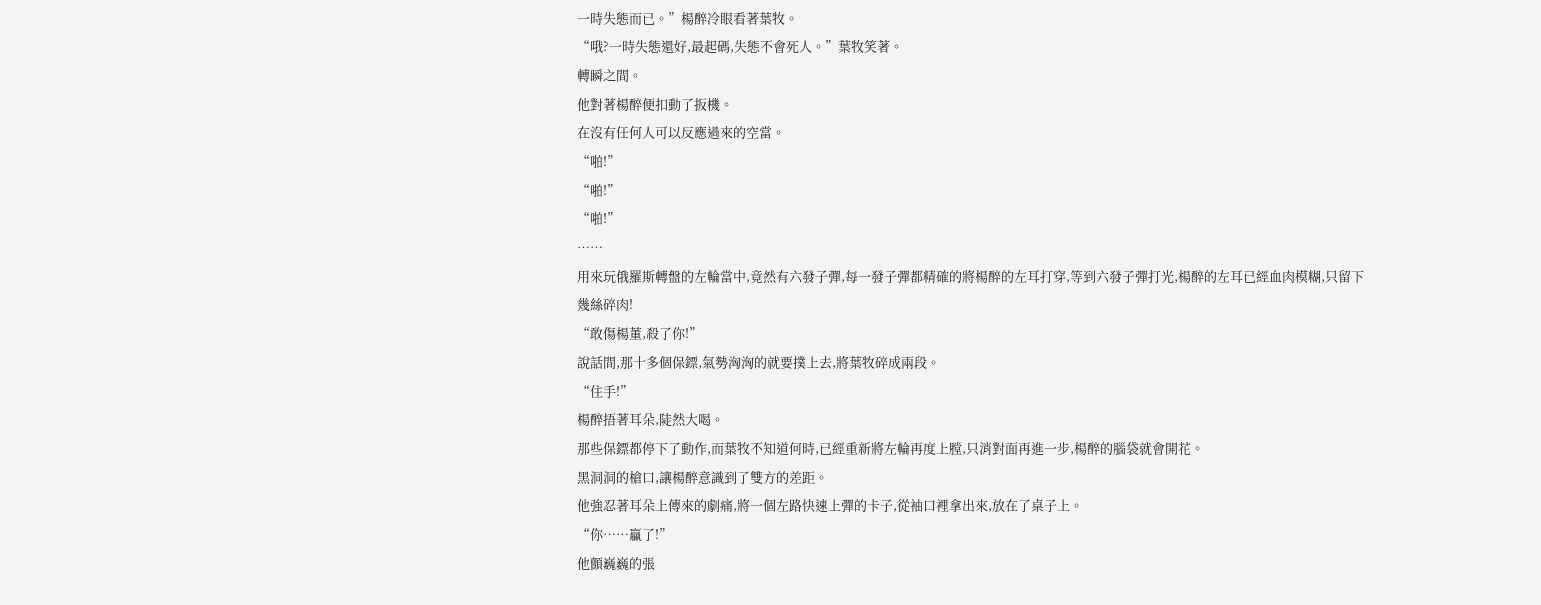一時失態而已。”楊醉冷眼看著葉牧。
“哦?一時失態還好,最起碼,失態不會死人。”葉牧笑著。
轉瞬之間。
他對著楊醉便扣動了扳機。
在沒有任何人可以反應過來的空當。
“啪!”
“啪!”
“啪!”
……
用來玩俄羅斯轉盤的左輪當中,竟然有六發子彈,每一發子彈都精確的將楊醉的左耳打穿,等到六發子彈打光,楊醉的左耳已經血肉模糊,只留下幾絲碎肉!
“敢傷楊董,殺了你!”
說話間,那十多個保鏢,氣勢洶洶的就要撲上去,將葉牧碎成兩段。
“住手!”
楊醉捂著耳朵,陡然大喝。
那些保鏢都停下了動作,而葉牧不知道何時,已經重新將左輪再度上膛,只消對面再進一步,楊醉的腦袋就會開花。
黑洞洞的槍口,讓楊醉意識到了雙方的差距。
他強忍著耳朵上傳來的劇痛,將一個左路快速上彈的卡子,從袖口裡拿出來,放在了桌子上。
“你……贏了!”
他顫巍巍的張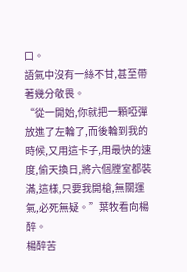口。
語氣中沒有一絲不甘,甚至帶著幾分敬畏。
“從一開始,你就把一顆啞彈放進了左輪了,而後輪到我的時候,又用這卡子,用最快的速度,偷天換日,將六個膛室都裝滿,這樣,只要我開槍,無關運氣,必死無疑。”葉牧看向楊醉。
楊醉苦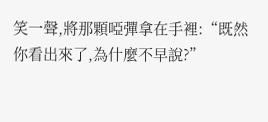笑一聲,將那顆啞彈拿在手裡:“既然你看出來了,為什麼不早說?”